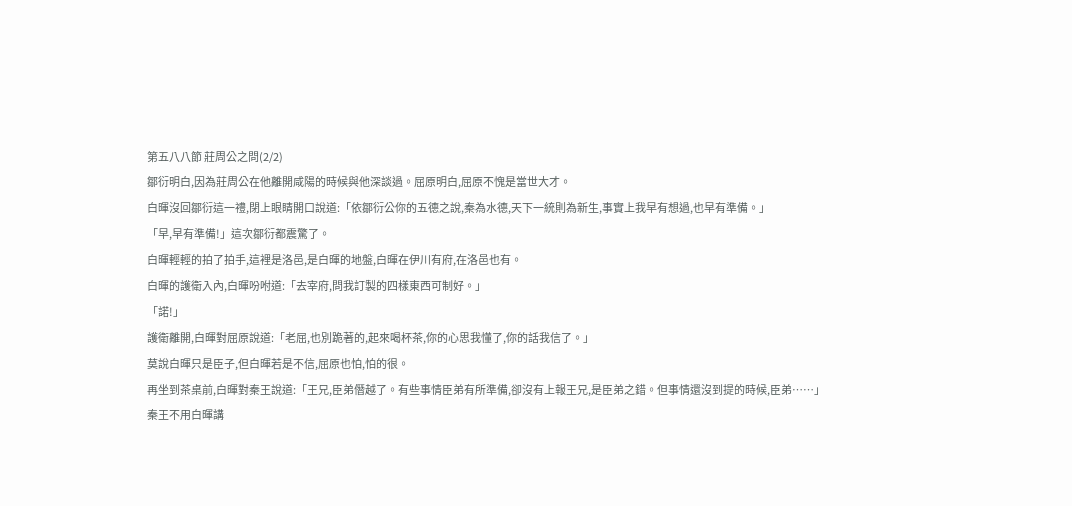第五八八節 莊周公之問(2/2)
鄒衍明白,因為莊周公在他離開咸陽的時候與他深談過。屈原明白,屈原不愧是當世大才。
白暉沒回鄒衍這一禮,閉上眼睛開口說道:「依鄒衍公你的五德之說,秦為水德,天下一統則為新生,事實上我早有想過,也早有準備。」
「早,早有準備!」這次鄒衍都震驚了。
白暉輕輕的拍了拍手,這裡是洛邑,是白暉的地盤,白暉在伊川有府,在洛邑也有。
白暉的護衛入內,白暉吩咐道:「去宰府,問我訂製的四樣東西可制好。」
「諾!」
護衛離開,白暉對屈原說道:「老屈,也別跪著的,起來喝杯茶,你的心思我懂了,你的話我信了。」
莫說白暉只是臣子,但白暉若是不信,屈原也怕,怕的很。
再坐到茶桌前,白暉對秦王說道:「王兄,臣弟僭越了。有些事情臣弟有所準備,卻沒有上報王兄,是臣弟之錯。但事情還沒到提的時候,臣弟……」
秦王不用白暉講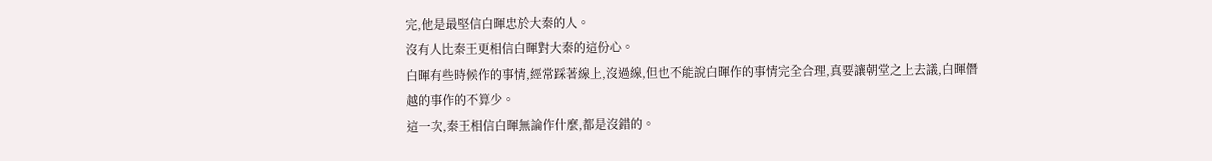完,他是最堅信白暉忠於大秦的人。
沒有人比秦王更相信白暉對大秦的這份心。
白暉有些時候作的事情,經常踩著線上,沒過線,但也不能說白暉作的事情完全合理,真要讓朝堂之上去議,白暉僭越的事作的不算少。
這一次,秦王相信白暉無論作什麼,都是沒錯的。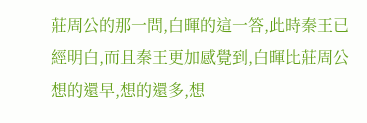莊周公的那一問,白暉的這一答,此時秦王已經明白,而且秦王更加感覺到,白暉比莊周公想的還早,想的還多,想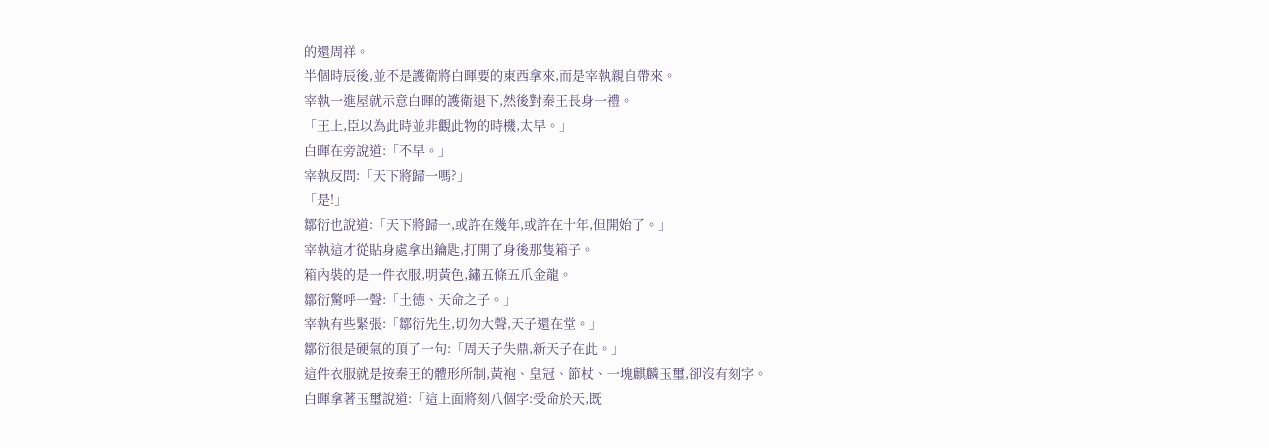的還周祥。
半個時辰後,並不是護衛將白暉要的東西拿來,而是宰執親自帶來。
宰執一進屋就示意白暉的護衛退下,然後對秦王長身一禮。
「王上,臣以為此時並非觀此物的時機,太早。」
白暉在旁說道:「不早。」
宰執反問:「天下將歸一嗎?」
「是!」
鄒衍也說道:「天下將歸一,或許在幾年,或許在十年,但開始了。」
宰執這才從貼身處拿出鑰匙,打開了身後那隻箱子。
箱內裝的是一件衣服,明黃色,鏽五條五爪金龍。
鄒衍驚呼一聲:「土德、天命之子。」
宰執有些緊張:「鄒衍先生,切勿大聲,天子還在堂。」
鄒衍很是硬氣的頂了一句:「周天子失鼎,新天子在此。」
這件衣服就是按秦王的體形所制,黃袍、皇冠、節杖、一塊麒麟玉璽,卻沒有刻字。
白暉拿著玉璽說道:「這上面將刻八個字:受命於天,既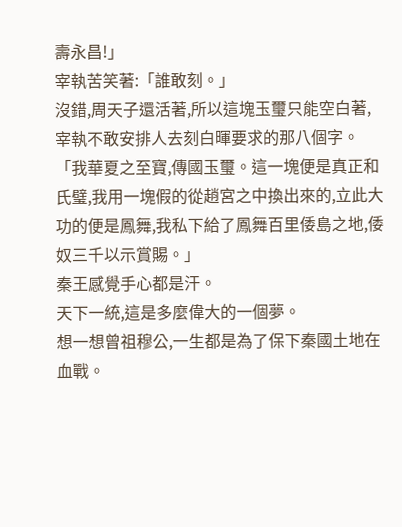壽永昌!」
宰執苦笑著:「誰敢刻。」
沒錯,周天子還活著,所以這塊玉璽只能空白著,宰執不敢安排人去刻白暉要求的那八個字。
「我華夏之至寶,傳國玉璽。這一塊便是真正和氏璧,我用一塊假的從趙宮之中換出來的,立此大功的便是鳳舞,我私下給了鳳舞百里倭島之地,倭奴三千以示賞賜。」
秦王感覺手心都是汗。
天下一統,這是多麼偉大的一個夢。
想一想曾祖穆公,一生都是為了保下秦國土地在血戰。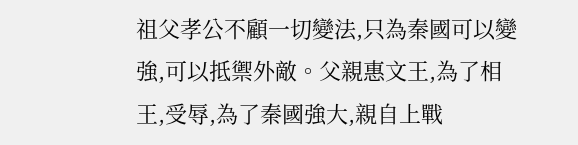祖父孝公不顧一切變法,只為秦國可以變強,可以抵禦外敵。父親惠文王,為了相王,受辱,為了秦國強大,親自上戰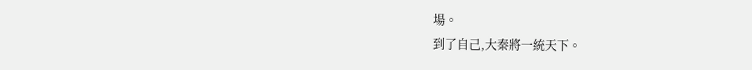場。
到了自己,大秦將一統天下。